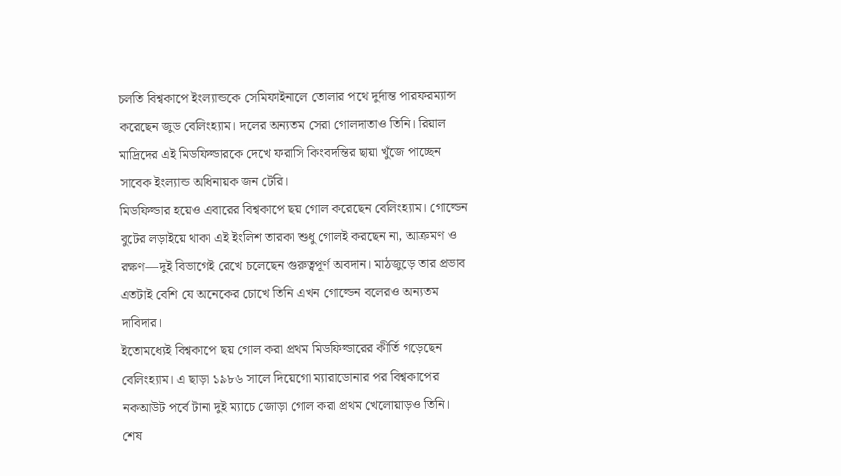চলতি বিশ্বকাপে ইংল্যান্ডকে সেমিফাইনালে তোলার পথে দুর্দান্ত পারফরম্যান্স করেছেন জুড বেলিংহ্যাম। দলের অন্যতম সেরা গোলদাতাও তিনি। রিয়াল মাদ্রিদের এই মিডফিল্ডারকে দেখে ফরাসি কিংবদন্তির ছায়া খুঁজে পাচ্ছেন সাবেক ইংল্যান্ড অধিনায়ক জন টেরি।
মিডফিল্ডার হয়েও এবারের বিশ্বকাপে ছয় গোল করেছেন বেলিংহ্যাম। গোল্ডেন বুটের লড়াইয়ে থাকা এই ইংলিশ তারকা শুধু গোলই করছেন না, আক্রমণ ও রক্ষণ—দুই বিভাগেই রেখে চলেছেন গুরুত্বপূর্ণ অবদান। মাঠজুড়ে তার প্রভাব এতটাই বেশি যে অনেকের চোখে তিনি এখন গোল্ডেন বলেরও অন্যতম দাবিদার।
ইতোমধ্যেই বিশ্বকাপে ছয় গোল করা প্রথম মিডফিল্ডারের কীর্তি গড়েছেন বেলিংহ্যাম। এ ছাড়া ১৯৮৬ সালে দিয়েগো ম্যারাডোনার পর বিশ্বকাপের নকআউট পর্বে টানা দুই ম্যাচে জোড়া গোল করা প্রথম খেলোয়াড়ও তিনি। শেষ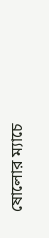ষোলোর ম্যাচে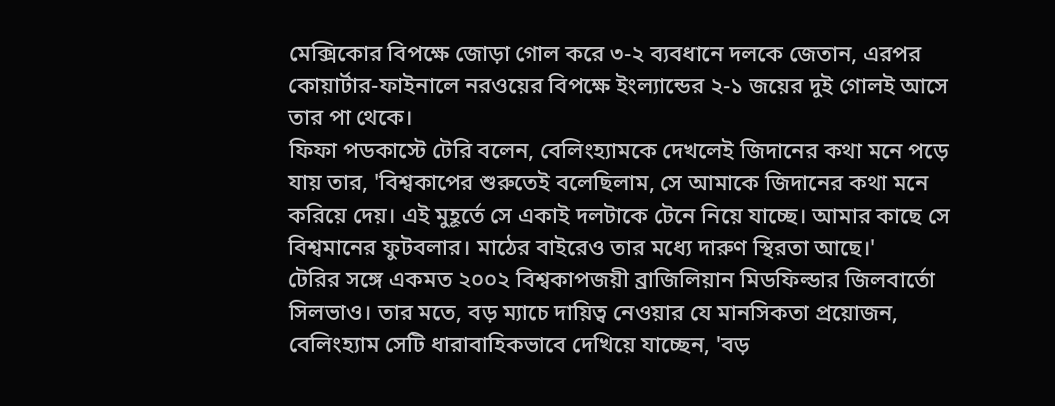মেক্সিকোর বিপক্ষে জোড়া গোল করে ৩-২ ব্যবধানে দলকে জেতান, এরপর কোয়ার্টার-ফাইনালে নরওয়ের বিপক্ষে ইংল্যান্ডের ২-১ জয়ের দুই গোলই আসে তার পা থেকে।
ফিফা পডকাস্টে টেরি বলেন, বেলিংহ্যামকে দেখলেই জিদানের কথা মনে পড়ে যায় তার, 'বিশ্বকাপের শুরুতেই বলেছিলাম, সে আমাকে জিদানের কথা মনে করিয়ে দেয়। এই মুহূর্তে সে একাই দলটাকে টেনে নিয়ে যাচ্ছে। আমার কাছে সে বিশ্বমানের ফুটবলার। মাঠের বাইরেও তার মধ্যে দারুণ স্থিরতা আছে।'
টেরির সঙ্গে একমত ২০০২ বিশ্বকাপজয়ী ব্রাজিলিয়ান মিডফিল্ডার জিলবার্তো সিলভাও। তার মতে, বড় ম্যাচে দায়িত্ব নেওয়ার যে মানসিকতা প্রয়োজন, বেলিংহ্যাম সেটি ধারাবাহিকভাবে দেখিয়ে যাচ্ছেন, 'বড়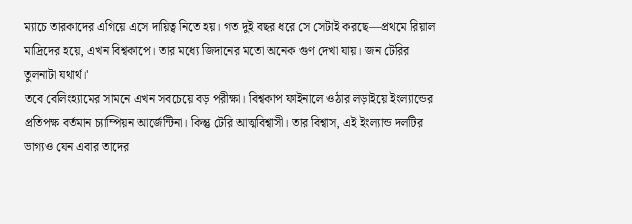ম্যাচে তারকাদের এগিয়ে এসে দায়িত্ব নিতে হয়। গত দুই বছর ধরে সে সেটাই করছে—প্রথমে রিয়াল মাদ্রিদের হয়ে, এখন বিশ্বকাপে। তার মধ্যে জিদানের মতো অনেক গুণ দেখা যায়। জন টেরির তুলনাটা যথার্থ।'
তবে বেলিংহ্যামের সামনে এখন সবচেয়ে বড় পরীক্ষা। বিশ্বকাপ ফাইনালে ওঠার লড়াইয়ে ইংল্যান্ডের প্রতিপক্ষ বর্তমান চ্যাম্পিয়ন আর্জেন্টিনা। কিন্তু টেরি আত্মবিশ্বাসী। তার বিশ্বাস, এই ইংল্যান্ড দলটির ভাগ্যও যেন এবার তাদের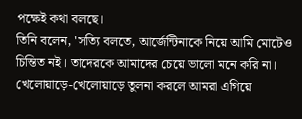পক্ষেই কথা বলছে।
তিনি বলেন, 'সত্যি বলতে, আর্জেন্টিনাকে নিয়ে আমি মোটেও চিন্তিত নই। তাদেরকে আমাদের চেয়ে ভালো মনে করি না। খেলোয়াড়ে-খেলোয়াড়ে তুলনা করলে আমরা এগিয়ে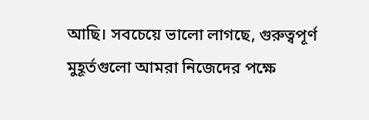আছি। সবচেয়ে ভালো লাগছে, গুরুত্বপূর্ণ মুহূর্তগুলো আমরা নিজেদের পক্ষে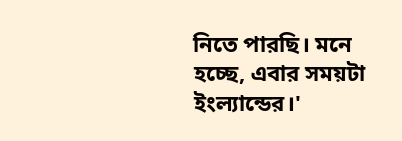নিতে পারছি। মনে হচ্ছে, এবার সময়টা ইংল্যান্ডের।'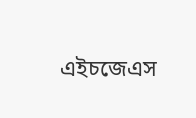এইচজেএস